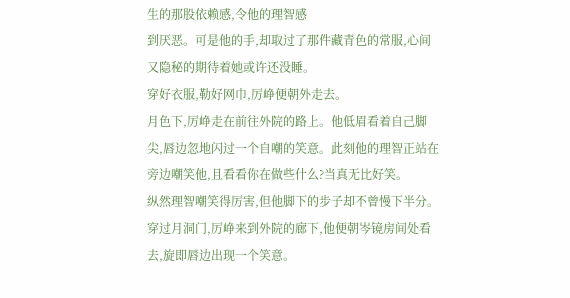生的那股依赖感,令他的理智感
到厌恶。可是他的手,却取过了那件藏青色的常服,心间又隐秘的期待着她或许还没睡。
穿好衣服,勒好网巾,厉峥便朝外走去。
月色下,厉峥走在前往外院的路上。他低眉看着自己脚尖,唇边忽地闪过一个自嘲的笑意。此刻他的理智正站在旁边嘲笑他,且看看你在做些什么?当真无比好笑。
纵然理智嘲笑得厉害,但他脚下的步子却不曾慢下半分。
穿过月洞门,厉峥来到外院的廊下,他便朝岑镜房间处看去,旋即唇边出现一个笑意。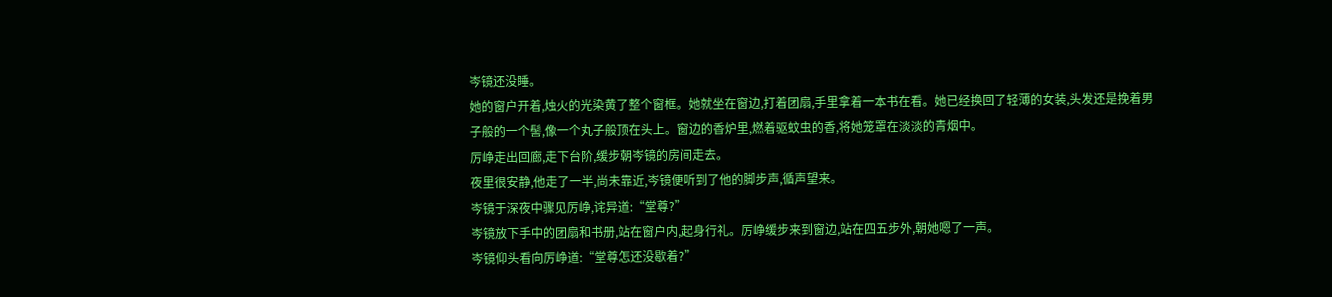岑镜还没睡。
她的窗户开着,烛火的光染黄了整个窗框。她就坐在窗边,打着团扇,手里拿着一本书在看。她已经换回了轻薄的女装,头发还是挽着男子般的一个髻,像一个丸子般顶在头上。窗边的香炉里,燃着驱蚊虫的香,将她笼罩在淡淡的青烟中。
厉峥走出回廊,走下台阶,缓步朝岑镜的房间走去。
夜里很安静,他走了一半,尚未靠近,岑镜便听到了他的脚步声,循声望来。
岑镜于深夜中骤见厉峥,诧异道:“堂尊?”
岑镜放下手中的团扇和书册,站在窗户内,起身行礼。厉峥缓步来到窗边,站在四五步外,朝她嗯了一声。
岑镜仰头看向厉峥道:“堂尊怎还没歇着?”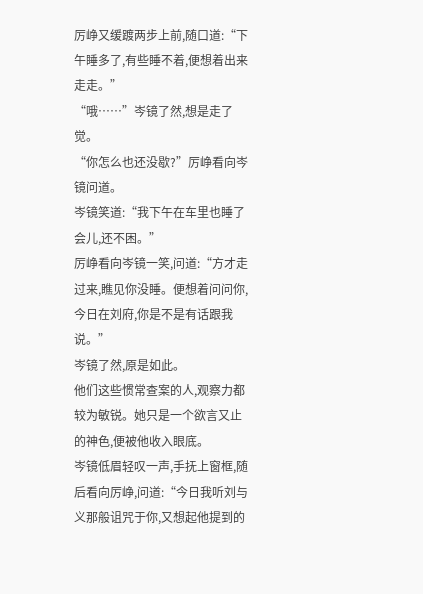厉峥又缓踱两步上前,随口道:“下午睡多了,有些睡不着,便想着出来走走。”
“哦……”岑镜了然,想是走了觉。
“你怎么也还没歇?”厉峥看向岑镜问道。
岑镜笑道:“我下午在车里也睡了会儿,还不困。”
厉峥看向岑镜一笑,问道:“方才走过来,瞧见你没睡。便想着问问你,今日在刘府,你是不是有话跟我说。”
岑镜了然,原是如此。
他们这些惯常查案的人,观察力都较为敏锐。她只是一个欲言又止的神色,便被他收入眼底。
岑镜低眉轻叹一声,手抚上窗框,随后看向厉峥,问道:“今日我听刘与义那般诅咒于你,又想起他提到的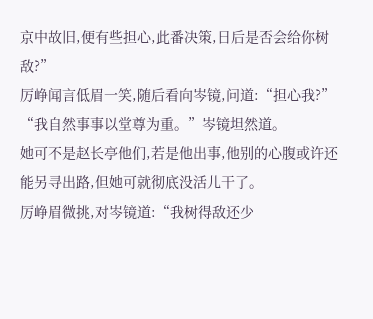京中故旧,便有些担心,此番决策,日后是否会给你树敌?”
厉峥闻言低眉一笑,随后看向岑镜,问道:“担心我?”
“我自然事事以堂尊为重。”岑镜坦然道。
她可不是赵长亭他们,若是他出事,他别的心腹或许还能另寻出路,但她可就彻底没活儿干了。
厉峥眉微挑,对岑镜道:“我树得敌还少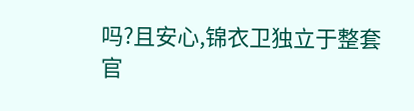吗?且安心,锦衣卫独立于整套官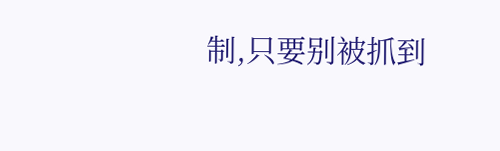制,只要别被抓到